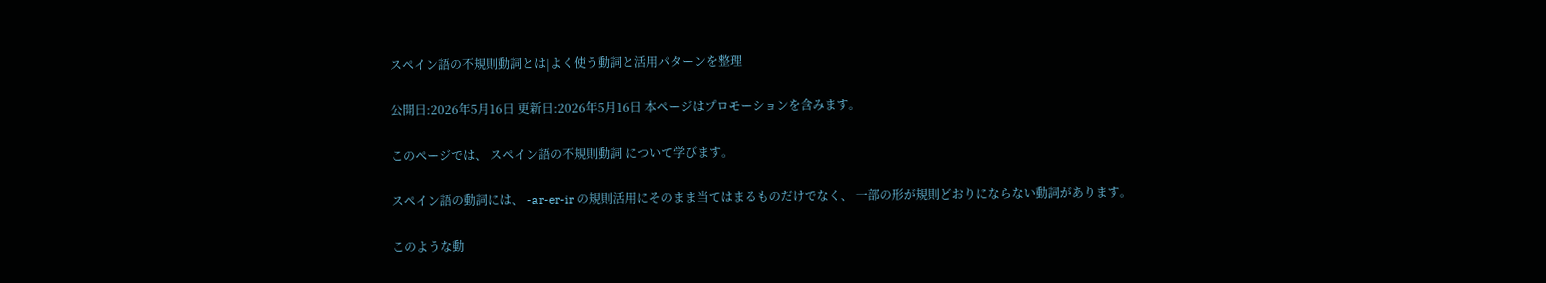スペイン語の不規則動詞とは|よく使う動詞と活用パターンを整理

公開日:2026年5月16日 更新日:2026年5月16日 本ページはプロモーションを含みます。

このページでは、 スペイン語の不規則動詞 について学びます。

スペイン語の動詞には、 -ar-er-ir の規則活用にそのまま当てはまるものだけでなく、 一部の形が規則どおりにならない動詞があります。

このような動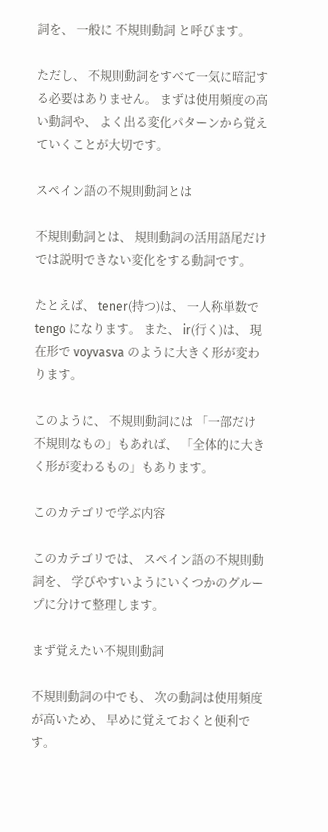詞を、 一般に 不規則動詞 と呼びます。

ただし、 不規則動詞をすべて一気に暗記する必要はありません。 まずは使用頻度の高い動詞や、 よく出る変化パターンから覚えていくことが大切です。

スペイン語の不規則動詞とは

不規則動詞とは、 規則動詞の活用語尾だけでは説明できない変化をする動詞です。

たとえば、 tener(持つ)は、 一人称単数で tengo になります。 また、 ir(行く)は、 現在形で voyvasva のように大きく形が変わります。

このように、 不規則動詞には 「一部だけ不規則なもの」もあれば、 「全体的に大きく形が変わるもの」もあります。

このカテゴリで学ぶ内容

このカテゴリでは、 スペイン語の不規則動詞を、 学びやすいようにいくつかのグループに分けて整理します。

まず覚えたい不規則動詞

不規則動詞の中でも、 次の動詞は使用頻度が高いため、 早めに覚えておくと便利です。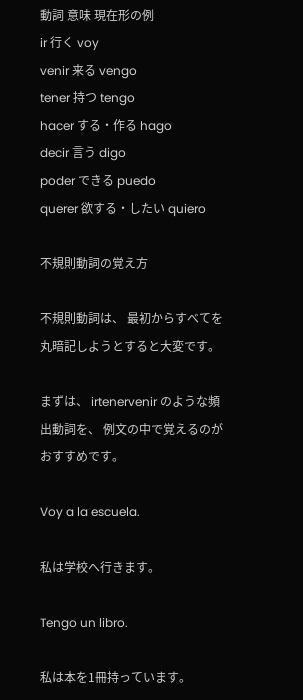動詞 意味 現在形の例
ir 行く voy
venir 来る vengo
tener 持つ tengo
hacer する・作る hago
decir 言う digo
poder できる puedo
querer 欲する・したい quiero

不規則動詞の覚え方

不規則動詞は、 最初からすべてを丸暗記しようとすると大変です。

まずは、 irtenervenir のような頻出動詞を、 例文の中で覚えるのがおすすめです。

Voy a la escuela.

私は学校へ行きます。

Tengo un libro.

私は本を1冊持っています。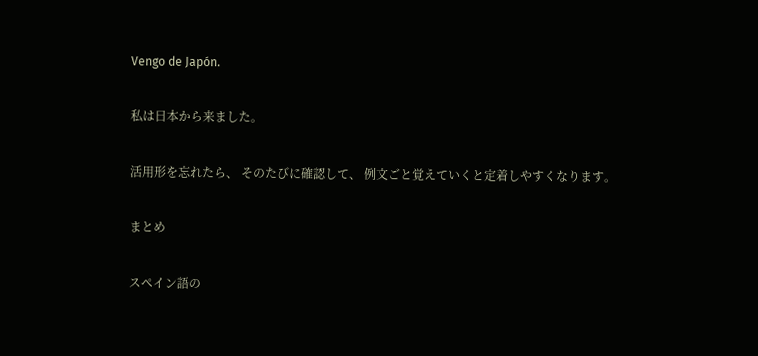Vengo de Japón.

私は日本から来ました。

活用形を忘れたら、 そのたびに確認して、 例文ごと覚えていくと定着しやすくなります。

まとめ

スペイン語の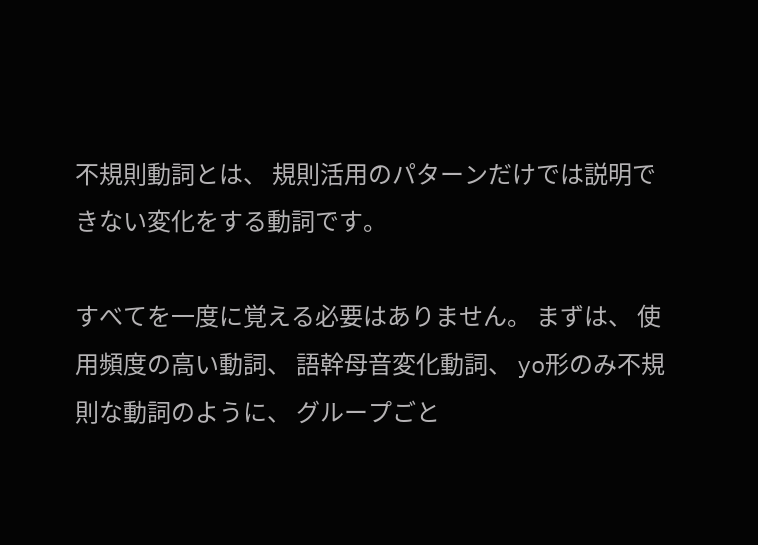不規則動詞とは、 規則活用のパターンだけでは説明できない変化をする動詞です。

すべてを一度に覚える必要はありません。 まずは、 使用頻度の高い動詞、 語幹母音変化動詞、 yo形のみ不規則な動詞のように、 グループごと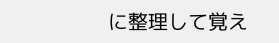に整理して覚え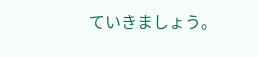ていきましょう。